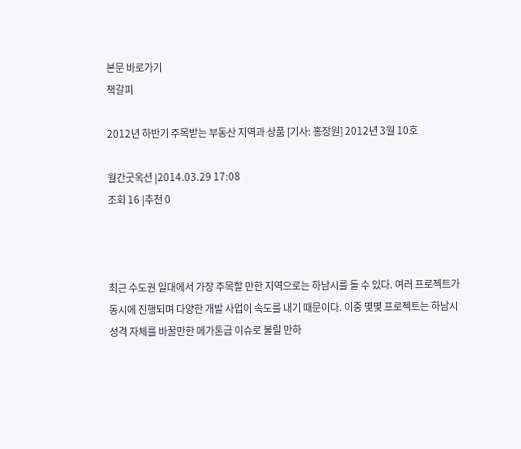본문 바로가기
책갈피

2012년 하반기 주목받는 부동산 지역과 상품 [기사: 홍장원] 2012년 3월 10호

월간굿옥션 |2014.03.29 17:08
조회 16 |추천 0



최근 수도권 일대에서 가장 주목할 만한 지역으로는 하남시를 들 수 있다. 여러 프로젝트가 동시에 진행되며 다양한 개발 사업이 속도를 내기 때문이다. 이중 몇몇 프로젝트는 하남시 성격 자체를 바꿀만한 메가톤급 이슈로 불릴 만하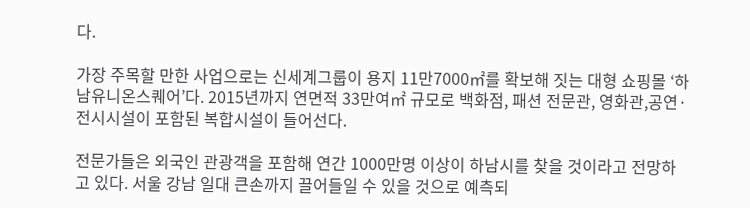다.

가장 주목할 만한 사업으로는 신세계그룹이 용지 11만7000㎡를 확보해 짓는 대형 쇼핑몰 ‘하남유니온스퀘어’다. 2015년까지 연면적 33만여㎡ 규모로 백화점, 패션 전문관, 영화관,공연·전시시설이 포함된 복합시설이 들어선다.

전문가들은 외국인 관광객을 포함해 연간 1000만명 이상이 하남시를 찾을 것이라고 전망하고 있다. 서울 강남 일대 큰손까지 끌어들일 수 있을 것으로 예측되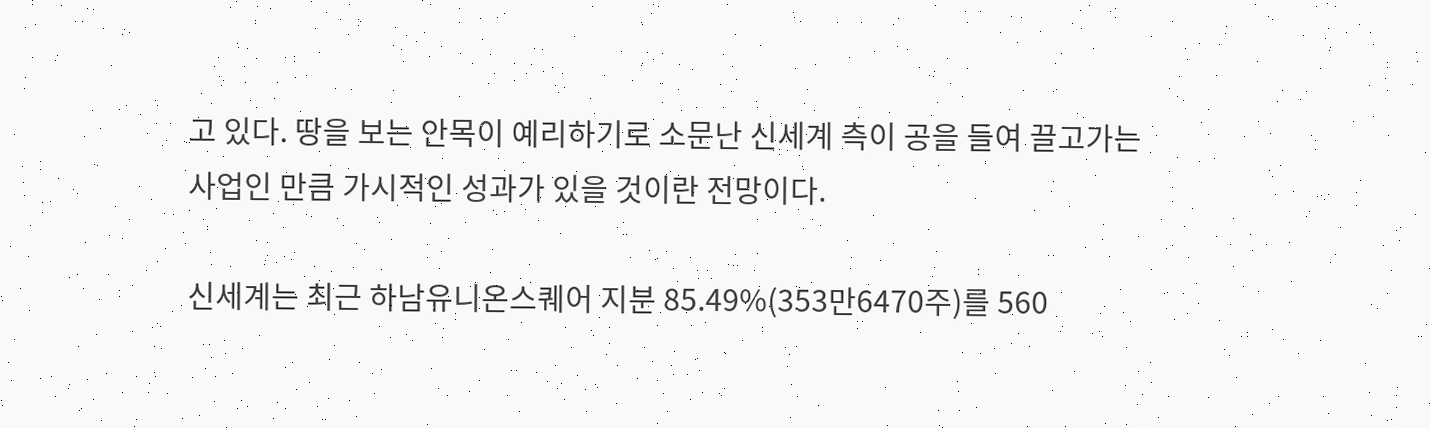고 있다. 땅을 보는 안목이 예리하기로 소문난 신세계 측이 공을 들여 끌고가는 사업인 만큼 가시적인 성과가 있을 것이란 전망이다.

신세계는 최근 하남유니온스퀘어 지분 85.49%(353만6470주)를 560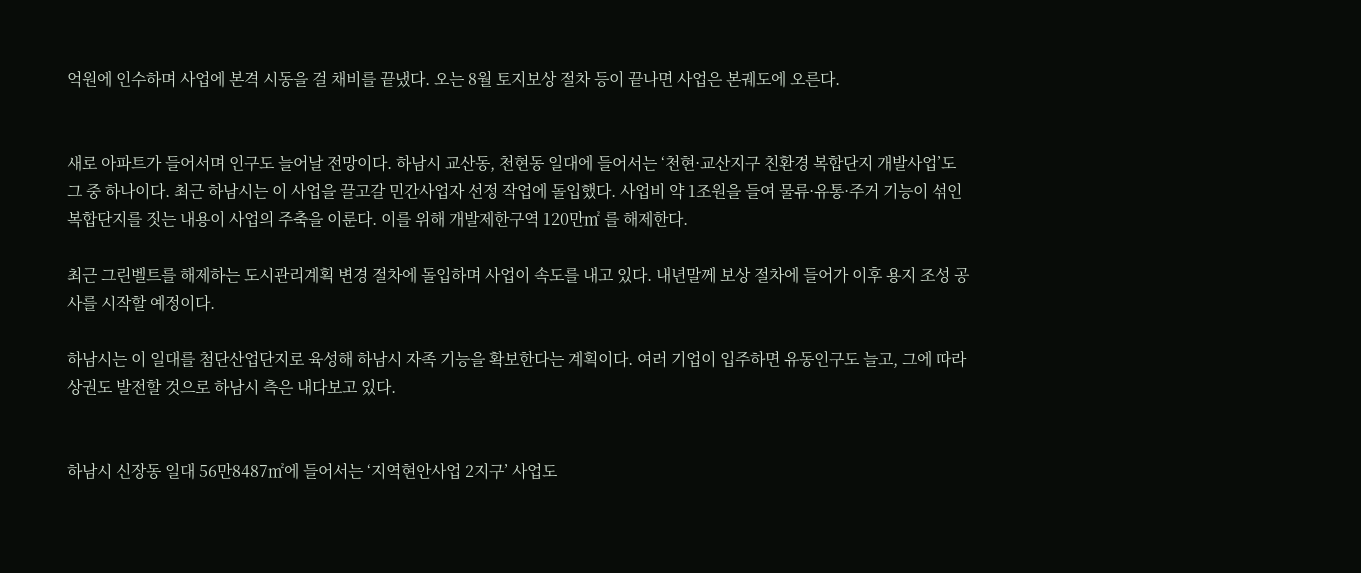억원에 인수하며 사업에 본격 시동을 걸 채비를 끝냈다. 오는 8월 토지보상 절차 등이 끝나면 사업은 본궤도에 오른다.


새로 아파트가 들어서며 인구도 늘어날 전망이다. 하남시 교산동, 천현동 일대에 들어서는 ‘천현·교산지구 친환경 복합단지 개발사업’도 그 중 하나이다. 최근 하남시는 이 사업을 끌고갈 민간사업자 선정 작업에 돌입했다. 사업비 약 1조원을 들여 물류·유통·주거 기능이 섞인 복합단지를 짓는 내용이 사업의 주축을 이룬다. 이를 위해 개발제한구역 120만㎡ 를 해제한다.

최근 그린벨트를 해제하는 도시관리계획 변경 절차에 돌입하며 사업이 속도를 내고 있다. 내년말께 보상 절차에 들어가 이후 용지 조성 공사를 시작할 예정이다.

하남시는 이 일대를 첨단산업단지로 육성해 하남시 자족 기능을 확보한다는 계획이다. 여러 기업이 입주하면 유동인구도 늘고, 그에 따라 상권도 발전할 것으로 하남시 측은 내다보고 있다.


하남시 신장동 일대 56만8487㎡에 들어서는 ‘지역현안사업 2지구’ 사업도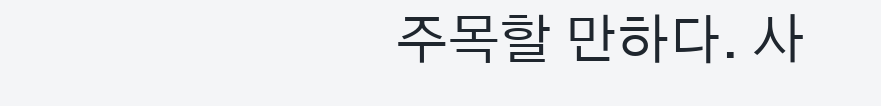주목할 만하다. 사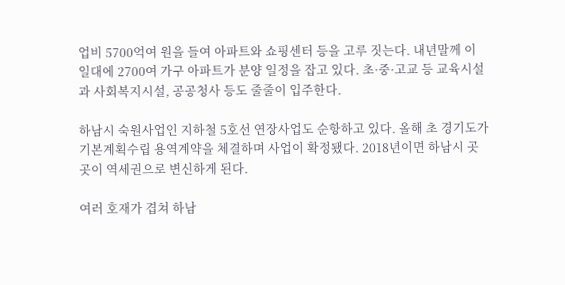업비 5700억여 원을 들여 아파트와 쇼핑센터 등을 고루 짓는다. 내년말께 이 일대에 2700여 가구 아파트가 분양 일정을 잡고 있다. 초·중·고교 등 교육시설과 사회복지시설, 공공청사 등도 줄줄이 입주한다.

하남시 숙원사업인 지하철 5호선 연장사업도 순항하고 있다. 올해 초 경기도가 기본계획수립 용역계약을 체결하며 사업이 확정됐다. 2018년이면 하남시 곳곳이 역세권으로 변신하게 된다.

여러 호재가 겹쳐 하남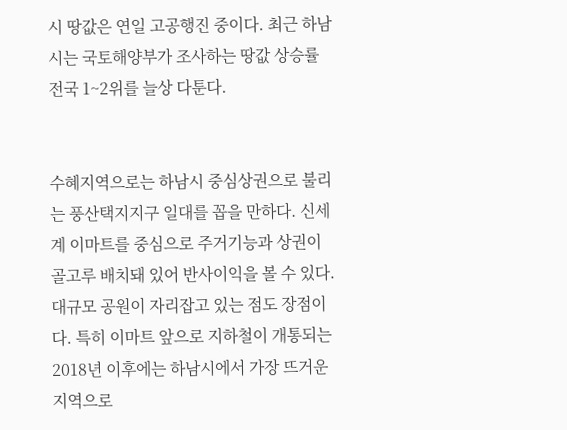시 땅값은 연일 고공행진 중이다. 최근 하남시는 국토해양부가 조사하는 땅값 상승률 전국 1~2위를 늘상 다툰다.


수혜지역으로는 하남시 중심상권으로 불리는 풍산택지지구 일대를 꼽을 만하다. 신세계 이마트를 중심으로 주거기능과 상권이 골고루 배치돼 있어 반사이익을 볼 수 있다. 대규모 공원이 자리잡고 있는 점도 장점이다. 특히 이마트 앞으로 지하철이 개통되는 2018년 이후에는 하남시에서 가장 뜨거운 지역으로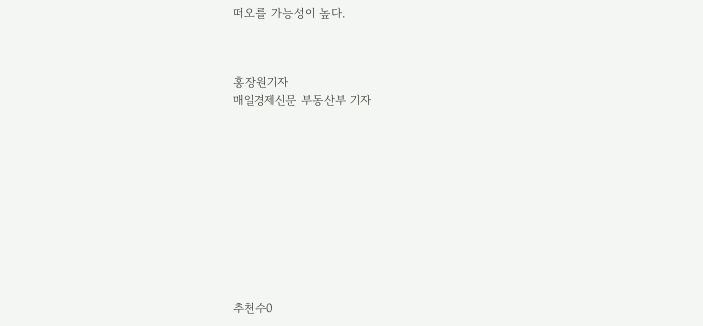떠오를 가능성이 높다.



홍장원기자
매일경제신문 부동산부 기자











추천수0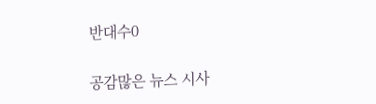반대수0

공감많은 뉴스 시사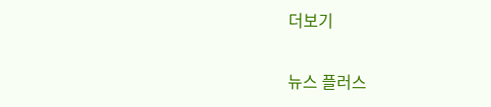더보기

뉴스 플러스